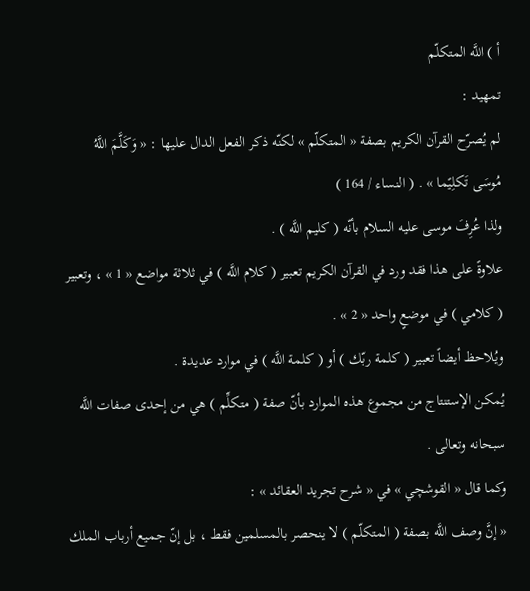أ ) اللَّه المتكلّم
تمهيد :
لم يُصرّح القرآن الكريم بصفة « المتكلّم » لكنّه ذكر الفعل الدال عليها : « وَكَلَّمَ اللَّهُ مُوسَى تَكلِيًما » . ( النساء / 164 )
ولذا عُرِفَ موسى عليه السلام بأنّه ( كليم اللَّه ) .
علاوةً على هذا فقد ورد في القرآن الكريم تعبير ( كلام اللَّه ) في ثلاثة مواضع « 1 » ، وتعبير ( كلامي ) في موضعٍ واحد « 2 » .
ويُلاحظ أيضاً تعبير ( كلمة ربّك ) أو ( كلمة اللَّه ) في موارد عديدة .
يُمكن الإستنتاج من مجموع هذه الموارد بأنّ صفة ( متكلِّم ) هي من إحدى صفات اللَّه سبحانه وتعالى .
وكما قال « القوشچي » في « شرح تجريد العقائد » :
« إنَّ وصف اللَّه بصفة ( المتكلّم ) لا ينحصر بالمسلمين فقط ، بل إنّ جميع أرباب الملك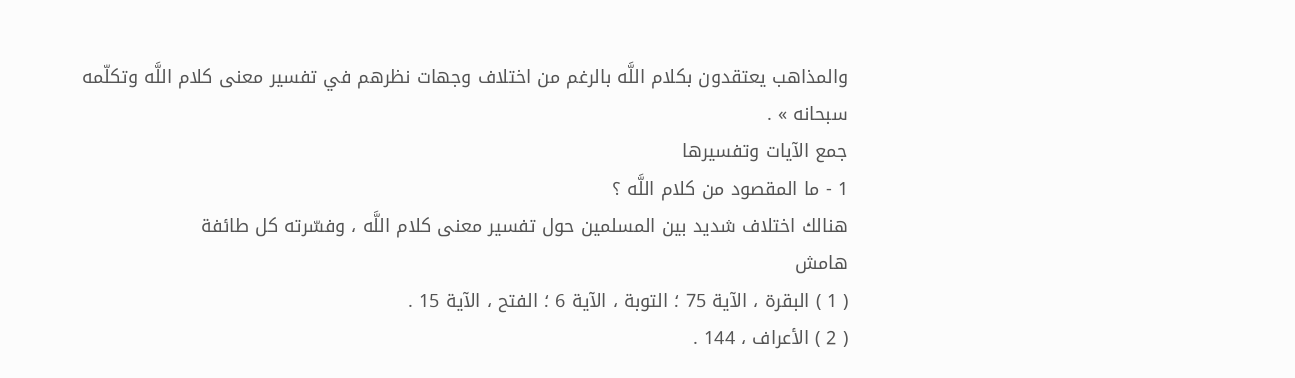والمذاهب يعتقدون بكلام اللَّه بالرغم من اختلاف وجهات نظرهم في تفسير معنى كلام اللَّه وتكلّمه سبحانه » .
جمع الآيات وتفسيرها
1 - ما المقصود من كلام اللَّه ؟
هنالك اختلاف شديد بين المسلمين حول تفسير معنى كلام اللَّه ، وفسّرته كل طائفة
هامش
( 1 ) البقرة ، الآية 75 ؛ التوبة ، الآية 6 ؛ الفتح ، الآية 15 .
( 2 ) الأعراف ، 144 .